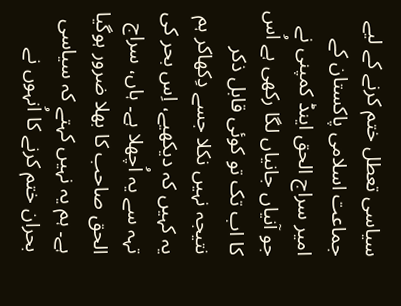سیاسی تعطل ختم کرنے کے لیے جماعت اسلامی پاکستان کے امیر سراج الحق اینڈ کمپنی نے جو آنیاں جانیاں لگا رکھی ہے اُس کا اب تک تو کوئی قابل ذکر نتیجہ نہیں نکلا جسے دِکھاکر ہم یہ کہیں کہ دیکھیے، اِس بحر کی تہہ سے یہ اُچھلا ہے۔ ہاں، سراج الحق صاحب کا بھلا ضرور ہوگیا ہے۔ ہم یہ نہیں کہتے کہ سیاسی بحران ختم کرنے کا اُنہوں نے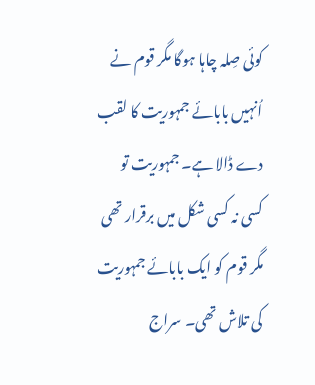کوئی صِلہ چاہا ہوگا مگر قوم نے اُنہیں بابائے جمہوریت کا لقب دے ڈالا ہے۔ جمہوریت تو کسی نہ کسی شکل میں برقرار تھی مگر قوم کو ایک بابائے جمہوریت کی تلاش تھی۔ سراج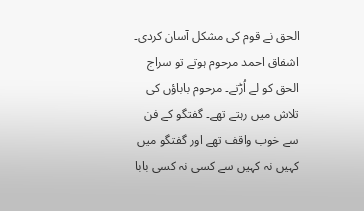الحق نے قوم کی مشکل آسان کردی۔
اشفاق احمد مرحوم ہوتے تو سراج الحق کو لے اُڑتے۔ مرحوم باباؤں کی تلاش میں رہتے تھے۔ گفتگو کے فن سے خوب واقف تھے اور گفتگو میں کہیں نہ کہیں سے کسی نہ کسی بابا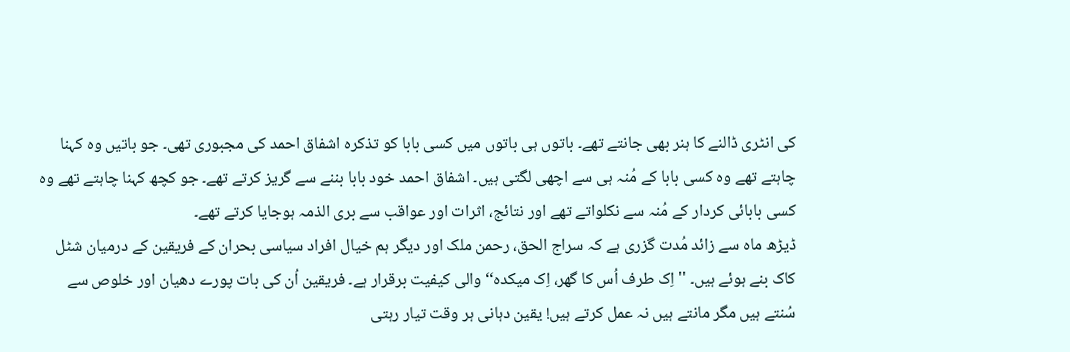کی انٹری ڈالنے کا ہنر بھی جانتے تھے۔ باتوں ہی باتوں میں کسی بابا کو تذکرہ اشفاق احمد کی مجبوری تھی۔ جو باتیں وہ کہنا چاہتے تھے وہ کسی بابا کے مُنہ ہی سے اچھی لگتی ہیں۔ اشفاق احمد خود بابا بننے سے گریز کرتے تھے۔ جو کچھ کہنا چاہتے تھے وہ کسی بابائی کردار کے مُنہ سے نکلواتے تھے اور نتائج، اثرات اور عواقب سے بری الذمہ ہوجایا کرتے تھے۔
ڈیڑھ ماہ سے زائد مُدت گزری ہے کہ سراج الحق، رحمن ملک اور دیگر ہم خیال افراد سیاسی بحران کے فریقین کے درمیان شٹل کاک بنے ہوئے ہیں۔ ''اِک طرف اُس کا گھر، اِک میکدہ‘‘ والی کیفیت برقرار ہے۔ فریقین اُن کی بات پورے دھیان اور خلوص سے سُنتے ہیں مگر مانتے ہیں نہ عمل کرتے ہیں! یقین دہانی ہر وقت تیار رہتی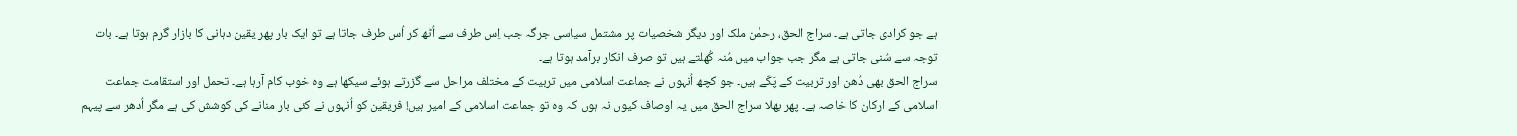ہے جو کرادی جاتی ہے۔ سراج الحق، رحمٰن ملک اور دیگر شخصیات پر مشتمل سیاسی جرگہ جب اِس طرف سے اُٹھ کر اُس طرف جاتا ہے تو ایک بار پھر یقین دہانی کا بازار گرم ہوتا ہے۔ بات توجہ سے سُنی جاتی ہے مگر جب جواب میں مُنہ کُھلتے ہیں تو صرف انکار برآمد ہوتا ہے۔
سراج الحق بھی دُھن اور تربیت کے پَکّے ہیں۔ جو کچھ اُنہوں نے جماعت اسلامی میں تربیت کے مختلف مراحل سے گزرتے ہوئے سیکھا ہے وہ خوب کام آرہا ہے۔ تحمل اور استقامت جماعت اسلامی کے ارکان کا خاصہ ہے۔ پھر بھلا سراج الحق میں یہ اوصاف کیوں نہ ہوں کہ وہ تو جماعت اسلامی کے امیر ہیں! فریقین کو اُنہوں نے کئی بار منانے کی کوشش کی ہے مگر اُدھر سے پیہم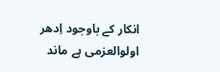انکار کے باوجود اِدھر اولوالعزمی ہے ماند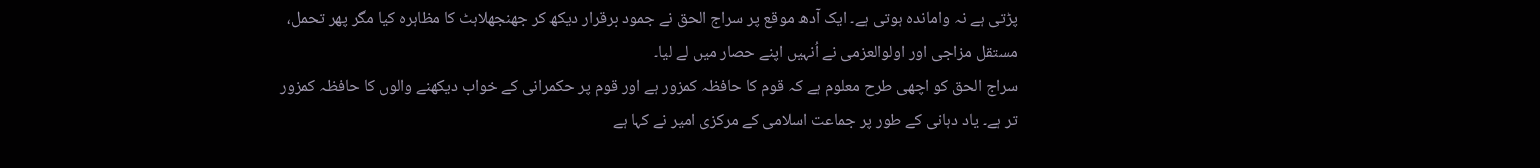پڑتی ہے نہ واماندہ ہوتی ہے۔ ایک آدھ موقع پر سراج الحق نے جمود برقرار دیکھ کر جھنجھلاہٹ کا مظاہرہ کیا مگر پھر تحمل، مستقل مزاجی اور اولوالعزمی نے اُنہیں اپنے حصار میں لے لیا۔
سراج الحق کو اچھی طرح معلوم ہے کہ قوم کا حافظہ کمزور ہے اور قوم پر حکمرانی کے خواب دیکھنے والوں کا حافظہ کمزور تر ہے۔ یاد دہانی کے طور پر جماعت اسلامی کے مرکزی امیر نے کہا ہے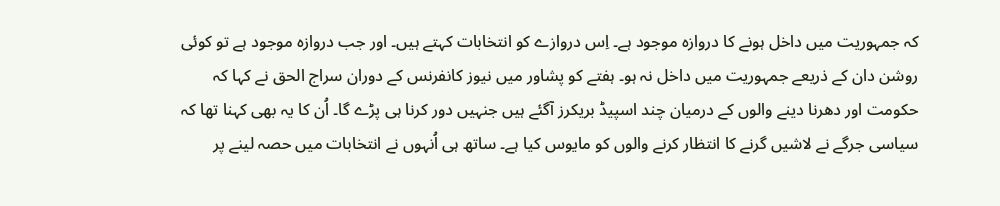کہ جمہوریت میں داخل ہونے کا دروازہ موجود ہے۔ اِس دروازے کو انتخابات کہتے ہیں۔ اور جب دروازہ موجود ہے تو کوئی روشن دان کے ذریعے جمہوریت میں داخل نہ ہو۔ ہفتے کو پشاور میں نیوز کانفرنس کے دوران سراج الحق نے کہا کہ حکومت اور دھرنا دینے والوں کے درمیان چند اسپیڈ بریکرز آگئے ہیں جنہیں دور کرنا ہی پڑے گا۔ اُن کا یہ بھی کہنا تھا کہ سیاسی جرگے نے لاشیں گرنے کا انتظار کرنے والوں کو مایوس کیا ہے۔ ساتھ ہی اُنہوں نے انتخابات میں حصہ لینے پر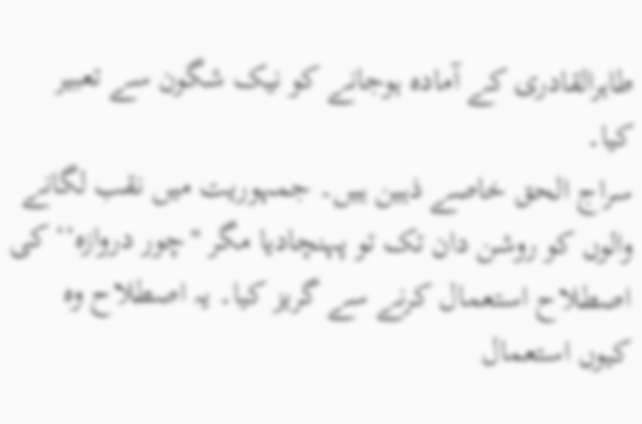طاہرالقادری کے آمادہ ہوجانے کو نیک شگون سے تعبیر کیا۔
سراج الحق خاصے ذہین ہیں۔ جمہوریت میں نقب لگانے والوں کو روشن دان تک تو پہنچادیا مگر ''چور دروازہ‘‘ کی اصطلاح استعمال کرنے سے گریز کیا۔ یہ اصطلاح وہ کیوں استعمال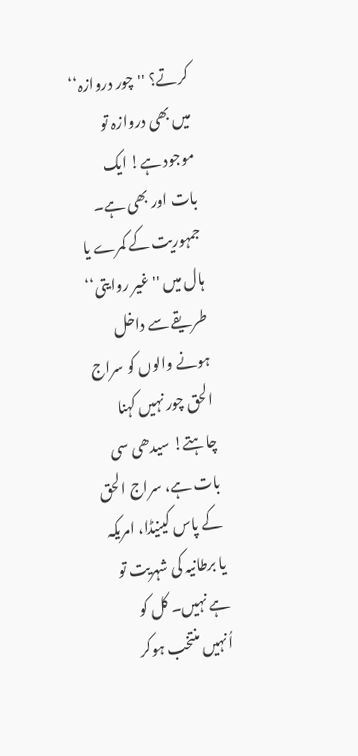کرتے؟ ''چور دروازہ‘‘ میں بھی دروازہ تو موجود ہے! ایک بات اور بھی ہے۔ جمہوریت کے کمرے یا ہال میں ''غیر روایتی‘‘ طریقے سے داخل ہونے والوں کو سراج الحق چور نہیں کہنا چاہتے! سیدھی سی بات ہے، سراج الحق کے پاس کینیڈا، امریکہ یا برطانیہ کی شہریت تو ہے نہیں۔ کل کو اُنہیں منتخب ہوکر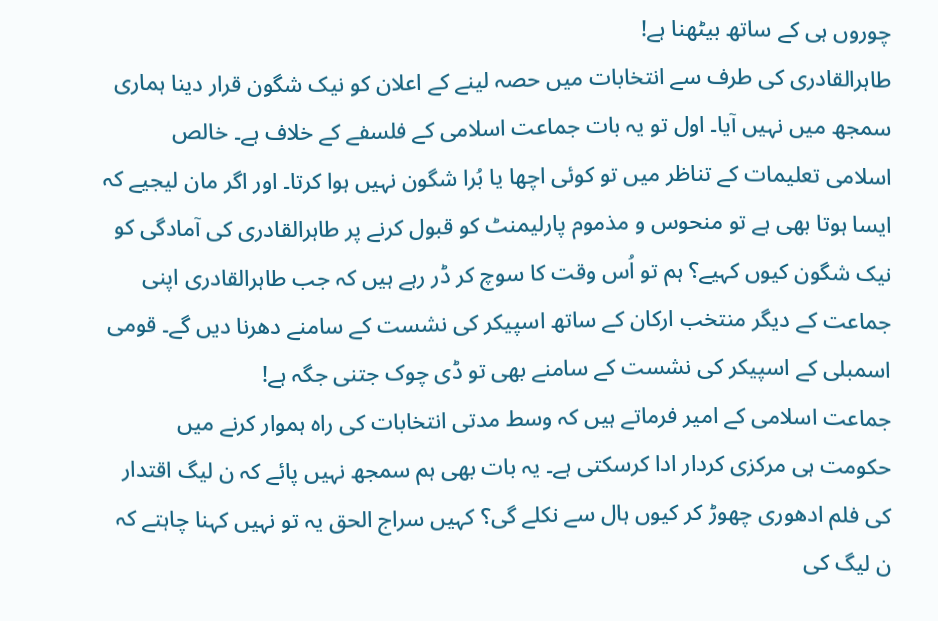چوروں ہی کے ساتھ بیٹھنا ہے!
طاہرالقادری کی طرف سے انتخابات میں حصہ لینے کے اعلان کو نیک شگون قرار دینا ہماری سمجھ میں نہیں آیا۔ اول تو یہ بات جماعت اسلامی کے فلسفے کے خلاف ہے۔ خالص اسلامی تعلیمات کے تناظر میں تو کوئی اچھا یا بُرا شگون نہیں ہوا کرتا۔ اور اگر مان لیجیے کہ ایسا ہوتا بھی ہے تو منحوس و مذموم پارلیمنٹ کو قبول کرنے پر طاہرالقادری کی آمادگی کو نیک شگون کیوں کہیے؟ ہم تو اُس وقت کا سوچ کر ڈر رہے ہیں کہ جب طاہرالقادری اپنی جماعت کے دیگر منتخب ارکان کے ساتھ اسپیکر کی نشست کے سامنے دھرنا دیں گے۔ قومی اسمبلی کے اسپیکر کی نشست کے سامنے بھی تو ڈی چوک جتنی جگہ ہے!
جماعت اسلامی کے امیر فرماتے ہیں کہ وسط مدتی انتخابات کی راہ ہموار کرنے میں حکومت ہی مرکزی کردار ادا کرسکتی ہے۔ یہ بات بھی ہم سمجھ نہیں پائے کہ ن لیگ اقتدار کی فلم ادھوری چھوڑ کر کیوں ہال سے نکلے گی؟ کہیں سراج الحق یہ تو نہیں کہنا چاہتے کہ ن لیگ کی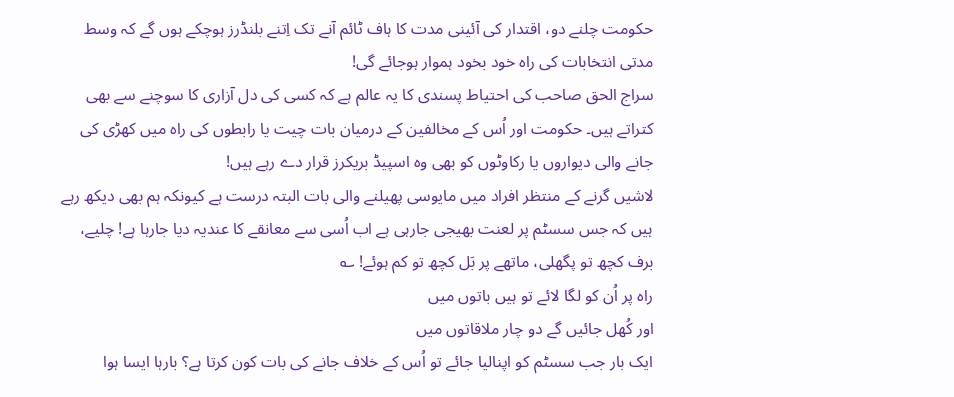حکومت چلنے دو، اقتدار کی آئینی مدت کا ہاف ٹائم آنے تک اِتنے بلنڈرز ہوچکے ہوں گے کہ وسط مدتی انتخابات کی راہ خود بخود ہموار ہوجائے گی!
سراج الحق صاحب کی احتیاط پسندی کا یہ عالم ہے کہ کسی کی دل آزاری کا سوچنے سے بھی کتراتے ہیں۔ حکومت اور اُس کے مخالفین کے درمیان بات چیت یا رابطوں کی راہ میں کھڑی کی جانے والی دیواروں یا رکاوٹوں کو بھی وہ اسپیڈ بریکرز قرار دے رہے ہیں!
لاشیں گرنے کے منتظر افراد میں مایوسی پھیلنے والی بات البتہ درست ہے کیونکہ ہم بھی دیکھ رہے ہیں کہ جس سسٹم پر لعنت بھیجی جارہی ہے اب اُسی سے معانقے کا عندیہ دیا جارہا ہے! چلیے، برف کچھ تو پگھلی، ماتھے پر بَل کچھ تو کم ہوئے! ؎
راہ پر اُن کو لگا لائے تو ہیں باتوں میں
اور کُھل جائیں گے دو چار ملاقاتوں میں
ایک بار جب سسٹم کو اپنالیا جائے تو اُس کے خلاف جانے کی بات کون کرتا ہے؟ بارہا ایسا ہوا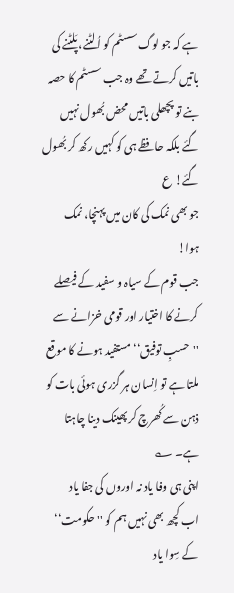ہے کہ جو لوگ سسٹم کو اُلٹنے، پَلٹنے کی باتیں کرتے تھے وہ جب سسٹم کا حصہ بنے تو پچھلی باتیں محض بُھول نہیں گئے بلکہ حافظے ہی کو کہیں رکھ کر بُھول گئے! ع
جو بھی نمک کی کان میں پہنچا، نمک ہوا!
جب قوم کے سیاہ و سفید کے فیصلے کرنے کا اختیار اور قومی خزانے سے ''حسبِ توفیق‘‘ مستفید ہونے کا موقع ملتا ہے تو اِنسان ہر گزری ہوئی بات کو ذہن سے کُھرچ کر پھینک دینا چاہتا ہے۔ ؎
اپنی ہی وفا یاد نہ اوروں کی جفا یاد
اب کچھ بھی نہیں ہم کو ''حکومت‘‘ کے سِوا یاد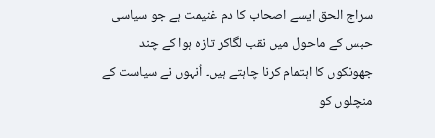سراج الحق ایسے اصحاب کا دم غنیمت ہے جو سیاسی حبس کے ماحول میں نقب لگاکر تازہ ہوا کے چند جھونکوں کا اہتمام کرنا چاہتے ہیں۔ اُنہوں نے سیاست کے منچلوں کو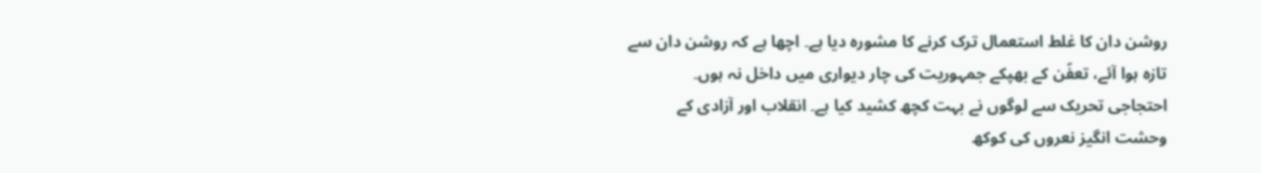روشن دان کا غلط استعمال ترک کرنے کا مشورہ دیا ہے۔ اچھا ہے کہ روشن دان سے تازہ ہوا آئے، تعفّن کے بھپکے جمہوریت کی چار دیواری میں داخل نہ ہوں۔
احتجاجی تحریک سے لوگوں نے بہت کچھ کشید کیا ہے۔ انقلاب اور آزادی کے وحشت انگیز نعروں کی کوکھ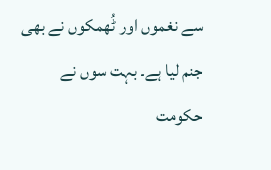سے نغموں اور ٹُھمکوں نے بھی جنم لیا ہے۔ بہت سوں نے حکومت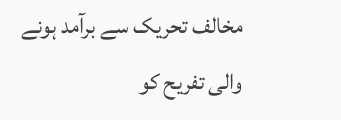مخالف تحریک سے برآمد ہونے والی تفریح کو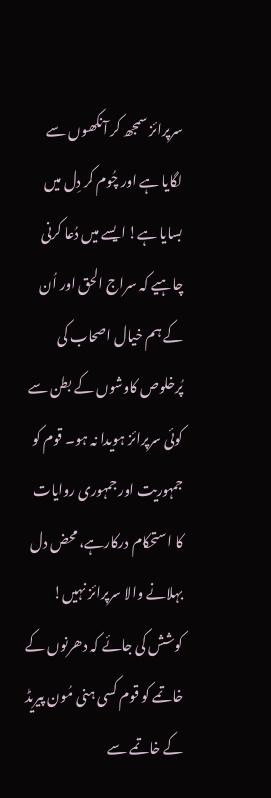سرپرائز سمجھ کر آنکھوں سے لگایا ہے اور چُوم کر دِل میں بسایا ہے! ایسے میں دُعا کرنی چاہیے کہ سراج الحق اور اُن کے ہم خیال اصحاب کی پُرخلوص کاوشوں کے بطن سے کوئی سرپرائز ہویدا نہ ہو۔ قوم کو جمہوریت اور جمہوری روایات کا استحکام درکارہے، محض دل بہلانے والا سرپرائز نہیں! کوشش کی جائے کہ دھرنوں کے خاتمے کو قوم کسی ہنی مُون پیریڈ کے خاتمے سے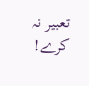تعبیر نہ کرے!